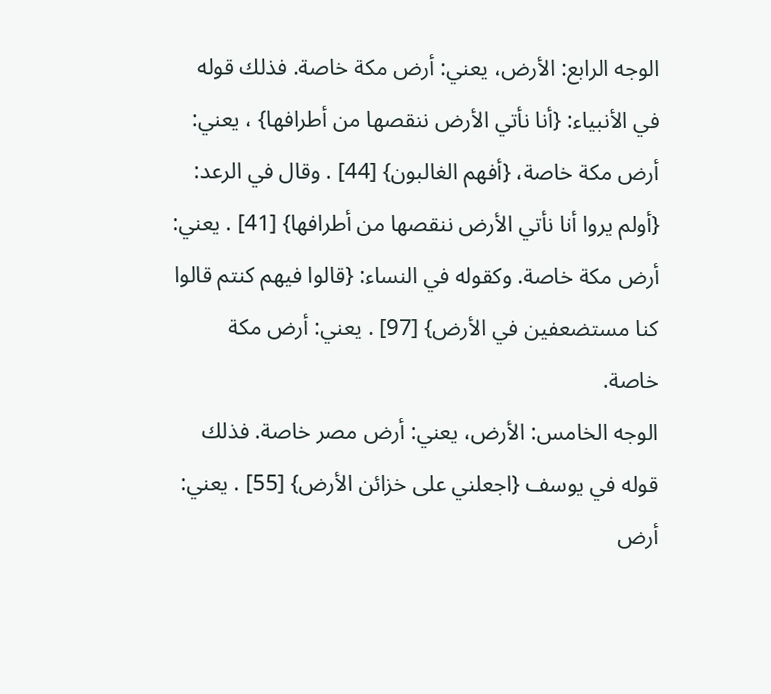الوجه الرابع: الأرض، يعني: أرض مكة خاصة. فذلك قوله في الأنبياء: {أنا نأتي الأرض ننقصها من أطرافها} ، يعني: أرض مكة خاصة، {أفهم الغالبون} [44] . وقال في الرعد: {أولم يروا أنا نأتي الأرض ننقصها من أطرافها} [41] . يعني: أرض مكة خاصة. وكقوله في النساء: {قالوا فيهم كنتم قالوا كنا مستضعفين في الأرض} [97] . يعني: أرض مكة خاصة.
الوجه الخامس: الأرض، يعني: أرض مصر خاصة. فذلك قوله في يوسف {اجعلني على خزائن الأرض} [55] . يعني: أرض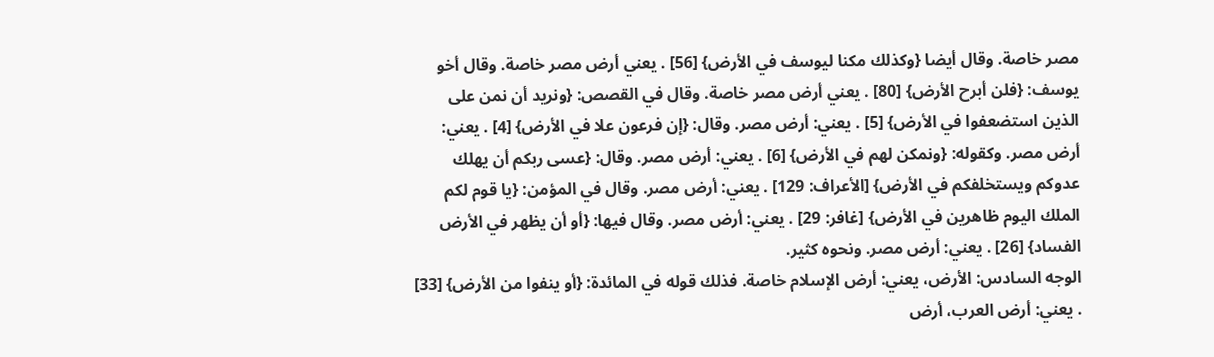مصر خاصة. وقال أيضا {وكذلك مكنا ليوسف في الأرض} [56] . يعني أرض مصر خاصة. وقال أخو يوسف: {فلن أبرح الأرض} [80] . يعني أرض مصر خاصة. وقال في القصص: {ونريد أن نمن على الذين استضعفوا في الأرض} [5] . يعني: أرض مصر. وقال: {إن فرعون علا في الأرض} [4] . يعني: أرض مصر. وكقوله: {ونمكن لهم في الأرض} [6] . يعني: أرض مصر. وقال: {عسى ربكم أن يهلك عدوكم ويستخلفكم في الأرض} [الأعراف: 129] . يعني: أرض مصر. وقال في المؤمن: {يا قوم لكم الملك اليوم ظاهرين في الأرض} [غافر: 29] . يعني: أرض مصر. وقال فيها: {أو أن يظهر في الأرض الفساد} [26] . يعني: أرض مصر. ونحوه كثير.
الوجه السادس: الأرض، يعني: أرض الإسلام خاصة. فذلك قوله في المائدة: {أو ينفوا من الأرض} [33] . يعني: أرض العرب، أرض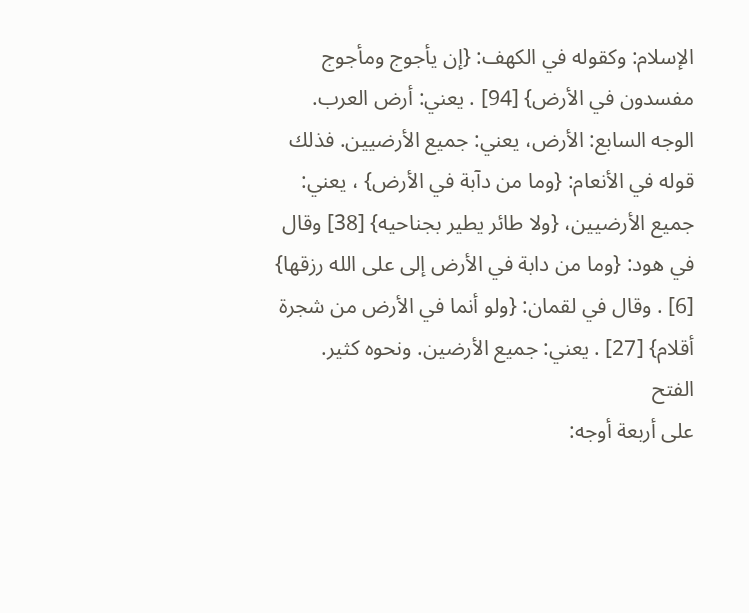الإسلام: وكقوله في الكهف: {إن يأجوج ومأجوج مفسدون في الأرض} [94] . يعني: أرض العرب.
الوجه السابع: الأرض، يعني: جميع الأرضيين. فذلك قوله في الأنعام: {وما من دآبة في الأرض} ، يعني: جميع الأرضيين، {ولا طائر يطير بجناحيه} [38] وقال في هود: {وما من دابة في الأرض إلى على الله رزقها} [6] . وقال في لقمان: {ولو أنما في الأرض من شجرة أقلام} [27] . يعني: جميع الأرضين. ونحوه كثير.
الفتح
على أربعة أوجه: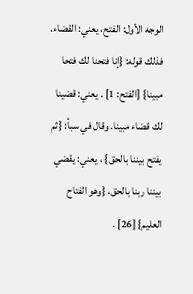الوجه الأول: الفتح، يعني: القضاء. فذلك قوله: {إنا فتحنا لك فتحا مبينا} [الفتح: 1] . يعني: قضينا لك قضاء مبينا. وقال في سبأ: {ثم يفتح بيننا بالحق} ، يعني: يقضي بيننا ربنا بالحق، {وهو الفتاح العليم} [26] .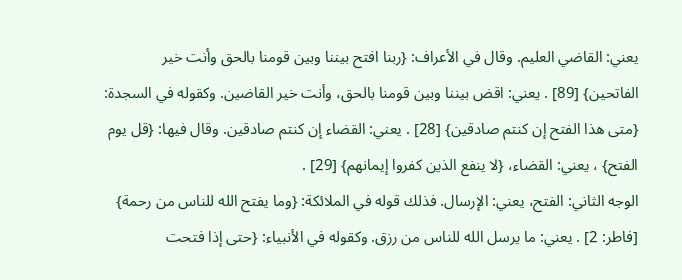يعني: القاضي العليم. وقال في الأعراف: {ربنا افتح بيننا وبين قومنا بالحق وأنت خير الفاتحين} [89] . يعني: اقض بيننا وبين قومنا بالحق، وأنت خير القاضين. وكقوله في السجدة: {متى هذا الفتح إن كنتم صادقين} [28] . يعني: القضاء إن كنتم صادقين. وقال فيها: {قل يوم الفتح} ، يعني: القضاء، {لا ينفع الذين كفروا إيمانهم} [29] .
الوجه الثاني: الفتح، يعني: الإرسال. فذلك قوله في الملائكة: {وما يفتح الله للناس من رحمة} [فاطر: 2] . يعني: ما يرسل الله للناس من رزق. وكقوله في الأنبياء: {حتى إذا فتحت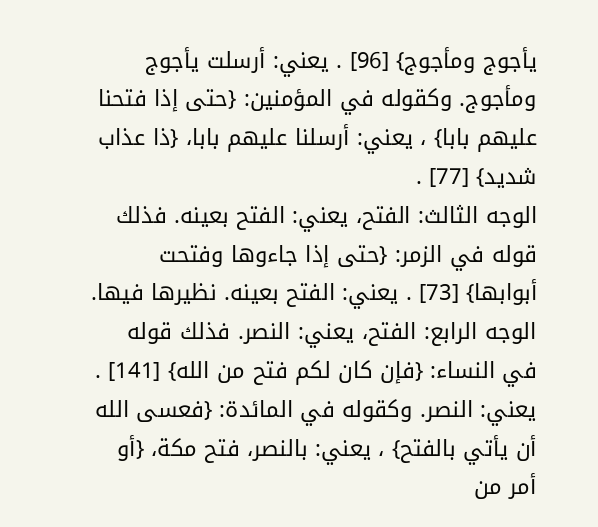يأجوج ومأجوج} [96] . يعني: أرسلت يأجوج ومأجوج. وكقوله في المؤمنين: {حتى إذا فتحنا عليهم بابا} ، يعني: أرسلنا عليهم بابا، {ذا عذاب شديد} [77] .
الوجه الثالث: الفتح، يعني: الفتح بعينه. فذلك قوله في الزمر: {حتى إذا جاءوها وفتحت أبوابها} [73] . يعني: الفتح بعينه. نظيرها فيها.
الوجه الرابع: الفتح، يعني: النصر. فذلك قوله في النساء: {فإن كان لكم فتح من الله} [141] . يعني: النصر. وكقوله في المائدة: {فعسى الله أن يأتي بالفتح} ، يعني: بالنصر، فتح مكة، {أو أمر من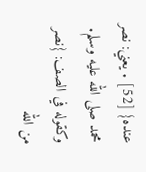عنده} [52] . يعني: نصر محمد صلى الله عليه وسلم. وكقوله في الصف: {نصر من الله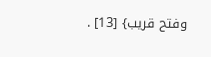وفتح قريب} [13] .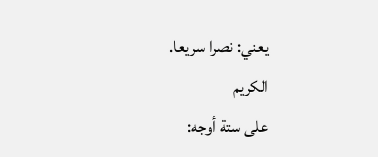يعني: نصرا سريعا.
الكريم
على ستة أوجه: